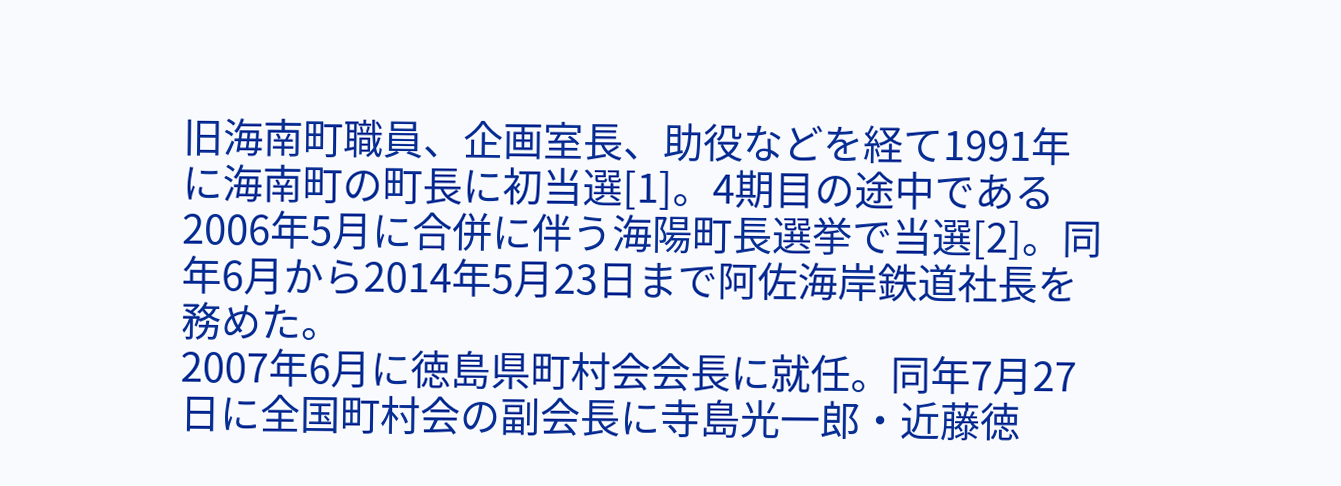旧海南町職員、企画室長、助役などを経て1991年に海南町の町長に初当選[1]。4期目の途中である2006年5月に合併に伴う海陽町長選挙で当選[2]。同年6月から2014年5月23日まで阿佐海岸鉄道社長を務めた。
2007年6月に徳島県町村会会長に就任。同年7月27日に全国町村会の副会長に寺島光一郎・近藤徳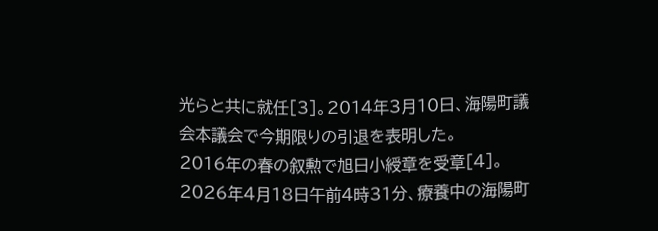光らと共に就任[3]。2014年3月10日、海陽町議会本議会で今期限りの引退を表明した。
2016年の春の叙勲で旭日小綬章を受章[4]。
2026年4月18日午前4時31分、療養中の海陽町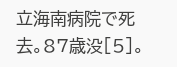立海南病院で死去。87歳没[5]。